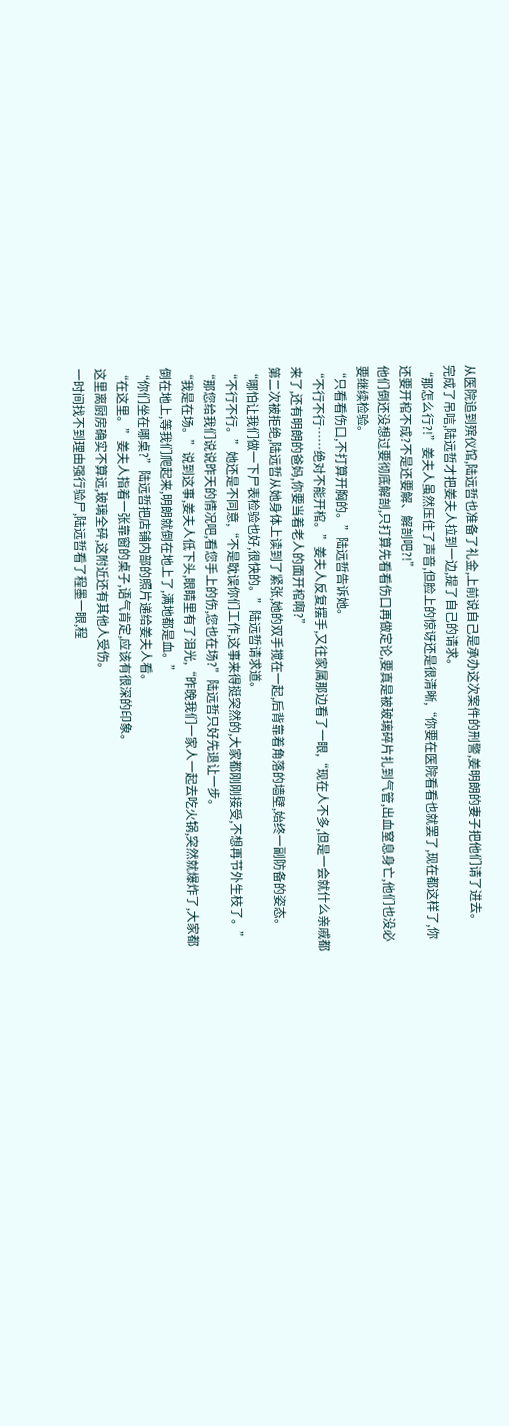从医院追到殡仪馆,陆远哲也准备了礼金,上前说自己是承办这次案件的刑警,姜明朗的妻子把他们请了进去。
完成了吊唁,陆远哲才把姜夫人拉到一边,提了自己的请求。
“那怎么行?!”姜夫人虽然压住了声音,但脸上的惊讶还是很清晰,“你要在医院看看也就罢了,现在都这样了,你还要开棺不成?不是还要解、解剖吧?!”
他们倒还没想过要彻底解剖,只打算先看看伤口再做定论,要真是被玻璃碎片扎到气管,出血窒息身亡,他们也没必要继续检验。
“只看看伤口,不打算开胸的。”陆远哲告诉她。
“不行不行……绝对不能开棺。”姜夫人反复摆手,又往家属那边看了一眼,“现在人不多,但是一会就什么亲戚都来了,还有明朗的爸妈,你要当着老人的面开棺啊?”
第二次被拒绝,陆远哲从她身体上读到了紧张,她的双手搅在一起,后背靠着角落的墙壁,始终一副防备的姿态。
“哪怕让我们做一下尸表检验也好,很快的。”陆远哲请求道。
“不行不行。”她还是不同意,“不是耽误你们工作,这事来得挺突然的,大家都刚刚接受,不想再节外生枝了。”
“那您给我们说说昨天的情况吧,看您手上的伤,您也在场?”陆远哲只好先退让一步。
“我是在场。”说到这事,姜夫人低下头,眼睛里有了泪光,“昨晚我们一家人一起去吃火锅,突然就爆炸了,大家都倒在地上,等我们爬起来,明朗就倒在地上了,满地都是血。”
“你们坐在哪桌?”陆远哲把店铺内部的照片递给姜夫人看。
“在这里。”姜夫人指着一张靠窗的桌子,语气肯定,应该有很深的印象。
这里离厨房确实不算远,玻璃全碎,这附近还有其他人受伤。
一时间找不到理由强行验尸,陆远哲看了程墨一眼,程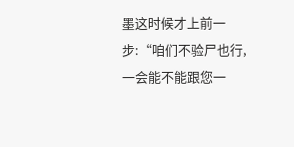墨这时候才上前一步:“咱们不验尸也行,一会能不能跟您一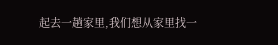起去一趟家里,我们想从家里找一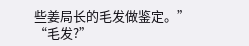些姜局长的毛发做鉴定。”
“毛发?”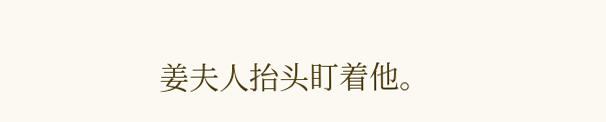姜夫人抬头盯着他。